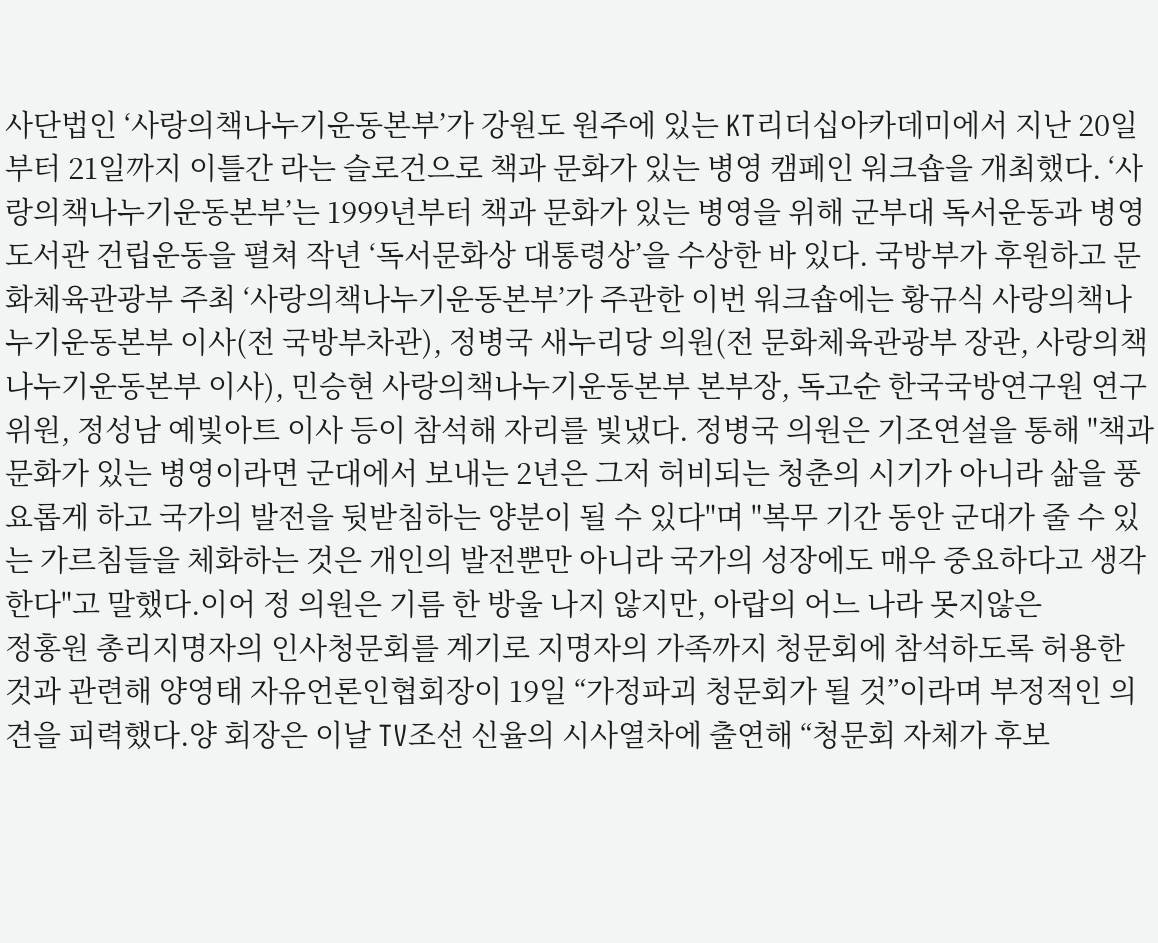사단법인 ‘사랑의책나누기운동본부’가 강원도 원주에 있는 KT리더십아카데미에서 지난 20일부터 21일까지 이틀간 라는 슬로건으로 책과 문화가 있는 병영 캠페인 워크숍을 개최했다. ‘사랑의책나누기운동본부’는 1999년부터 책과 문화가 있는 병영을 위해 군부대 독서운동과 병영도서관 건립운동을 펼쳐 작년 ‘독서문화상 대통령상’을 수상한 바 있다. 국방부가 후원하고 문화체육관광부 주최 ‘사랑의책나누기운동본부’가 주관한 이번 워크숍에는 황규식 사랑의책나누기운동본부 이사(전 국방부차관), 정병국 새누리당 의원(전 문화체육관광부 장관, 사랑의책나누기운동본부 이사), 민승현 사랑의책나누기운동본부 본부장, 독고순 한국국방연구원 연구위원, 정성남 예빛아트 이사 등이 참석해 자리를 빛냈다. 정병국 의원은 기조연설을 통해 "책과 문화가 있는 병영이라면 군대에서 보내는 2년은 그저 허비되는 청춘의 시기가 아니라 삶을 풍요롭게 하고 국가의 발전을 뒷받침하는 양분이 될 수 있다"며 "복무 기간 동안 군대가 줄 수 있는 가르침들을 체화하는 것은 개인의 발전뿐만 아니라 국가의 성장에도 매우 중요하다고 생각한다"고 말했다.이어 정 의원은 기름 한 방울 나지 않지만, 아랍의 어느 나라 못지않은
정홍원 총리지명자의 인사청문회를 계기로 지명자의 가족까지 청문회에 참석하도록 허용한 것과 관련해 양영태 자유언론인협회장이 19일 “가정파괴 청문회가 될 것”이라며 부정적인 의견을 피력했다.양 회장은 이날 TV조선 신율의 시사열차에 출연해 “청문회 자체가 후보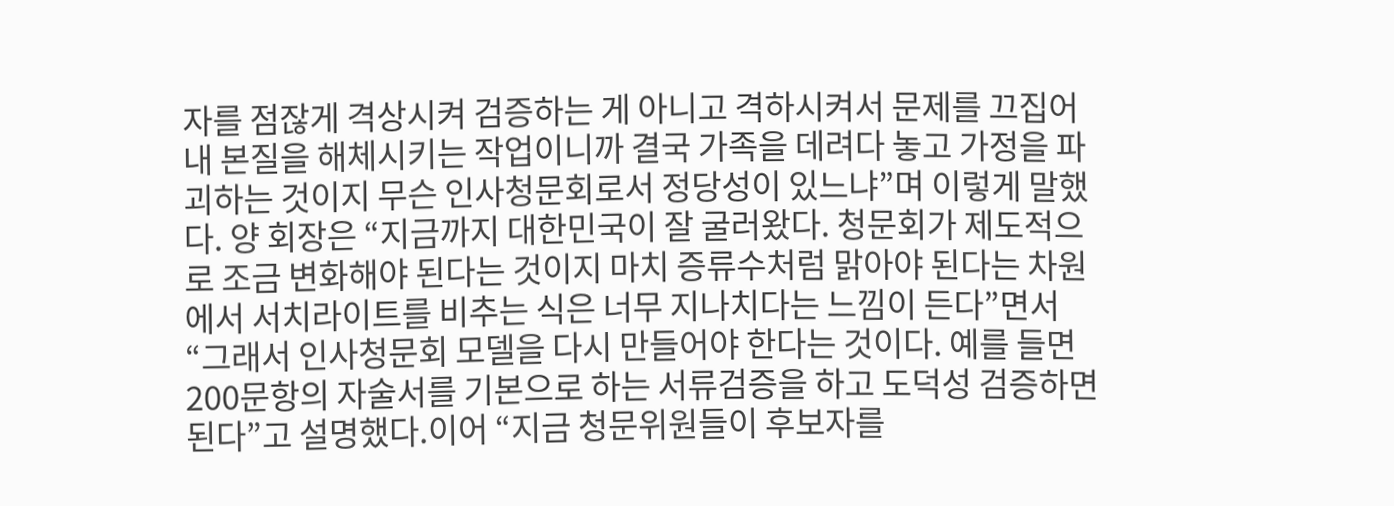자를 점잖게 격상시켜 검증하는 게 아니고 격하시켜서 문제를 끄집어내 본질을 해체시키는 작업이니까 결국 가족을 데려다 놓고 가정을 파괴하는 것이지 무슨 인사청문회로서 정당성이 있느냐”며 이렇게 말했다. 양 회장은 “지금까지 대한민국이 잘 굴러왔다. 청문회가 제도적으로 조금 변화해야 된다는 것이지 마치 증류수처럼 맑아야 된다는 차원에서 서치라이트를 비추는 식은 너무 지나치다는 느낌이 든다”면서 “그래서 인사청문회 모델을 다시 만들어야 한다는 것이다. 예를 들면 200문항의 자술서를 기본으로 하는 서류검증을 하고 도덕성 검증하면 된다”고 설명했다.이어 “지금 청문위원들이 후보자를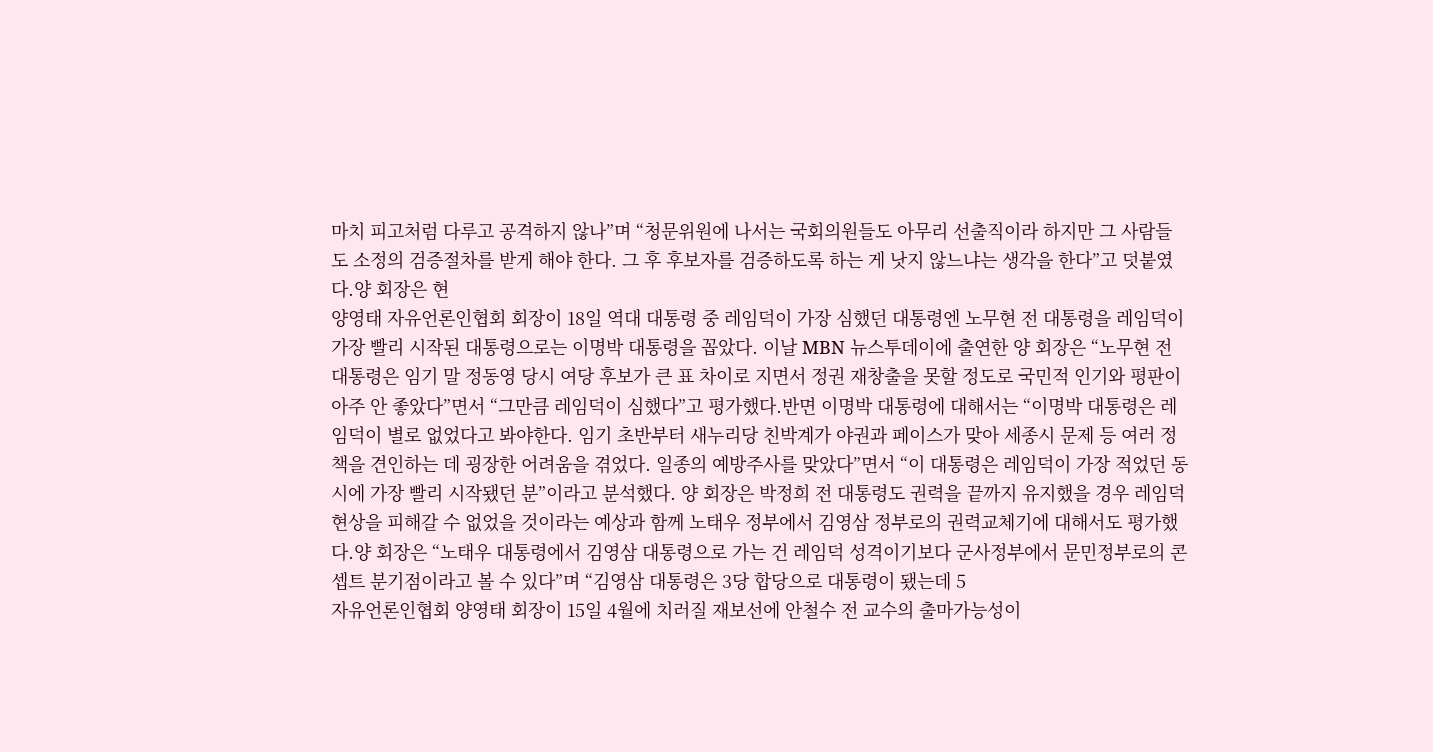마치 피고처럼 다루고 공격하지 않나”며 “청문위원에 나서는 국회의원들도 아무리 선출직이라 하지만 그 사람들도 소정의 검증절차를 받게 해야 한다. 그 후 후보자를 검증하도록 하는 게 낫지 않느냐는 생각을 한다”고 덧붙였다.양 회장은 현
양영태 자유언론인협회 회장이 18일 역대 대통령 중 레임덕이 가장 심했던 대통령엔 노무현 전 대통령을 레임덕이 가장 빨리 시작된 대통령으로는 이명박 대통령을 꼽았다. 이날 MBN 뉴스투데이에 출연한 양 회장은 “노무현 전 대통령은 임기 말 정동영 당시 여당 후보가 큰 표 차이로 지면서 정권 재창출을 못할 정도로 국민적 인기와 평판이 아주 안 좋았다”면서 “그만큼 레임덕이 심했다”고 평가했다.반면 이명박 대통령에 대해서는 “이명박 대통령은 레임덕이 별로 없었다고 봐야한다. 임기 초반부터 새누리당 친박계가 야권과 페이스가 맞아 세종시 문제 등 여러 정책을 견인하는 데 굉장한 어려움을 겪었다. 일종의 예방주사를 맞았다”면서 “이 대통령은 레임덕이 가장 적었던 동시에 가장 빨리 시작됐던 분”이라고 분석했다. 양 회장은 박정희 전 대통령도 권력을 끝까지 유지했을 경우 레임덕 현상을 피해갈 수 없었을 것이라는 예상과 함께 노태우 정부에서 김영삼 정부로의 권력교체기에 대해서도 평가했다.양 회장은 “노태우 대통령에서 김영삼 대통령으로 가는 건 레임덕 성격이기보다 군사정부에서 문민정부로의 콘셉트 분기점이라고 볼 수 있다”며 “김영삼 대통령은 3당 합당으로 대통령이 됐는데 5
자유언론인협회 양영태 회장이 15일 4월에 치러질 재보선에 안철수 전 교수의 출마가능성이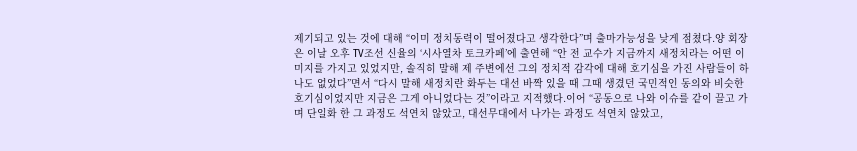제기되고 있는 것에 대해 “이미 정치동력이 떨어졌다고 생각한다”며 출마가능성을 낮게 점쳤다.양 회장은 이날 오후 TV조선 신율의 ‘시사열차 토크카페’에 출연해 “안 전 교수가 지금까지 새정치라는 어떤 이미지를 가지고 있었지만, 솔직히 말해 제 주변에선 그의 정치적 감각에 대해 호기심을 가진 사람들이 하나도 없었다”면서 “다시 말해 새정치란 화두는 대선 바짝 있을 때 그때 생겼던 국민적인 동의와 비슷한 호기심이었지만 지금은 그게 아니었다는 것”이라고 지적했다.이어 “공동으로 나와 이슈를 같이 끌고 가며 단일화 한 그 과정도 석연치 않았고, 대선무대에서 나가는 과정도 석연치 않았고,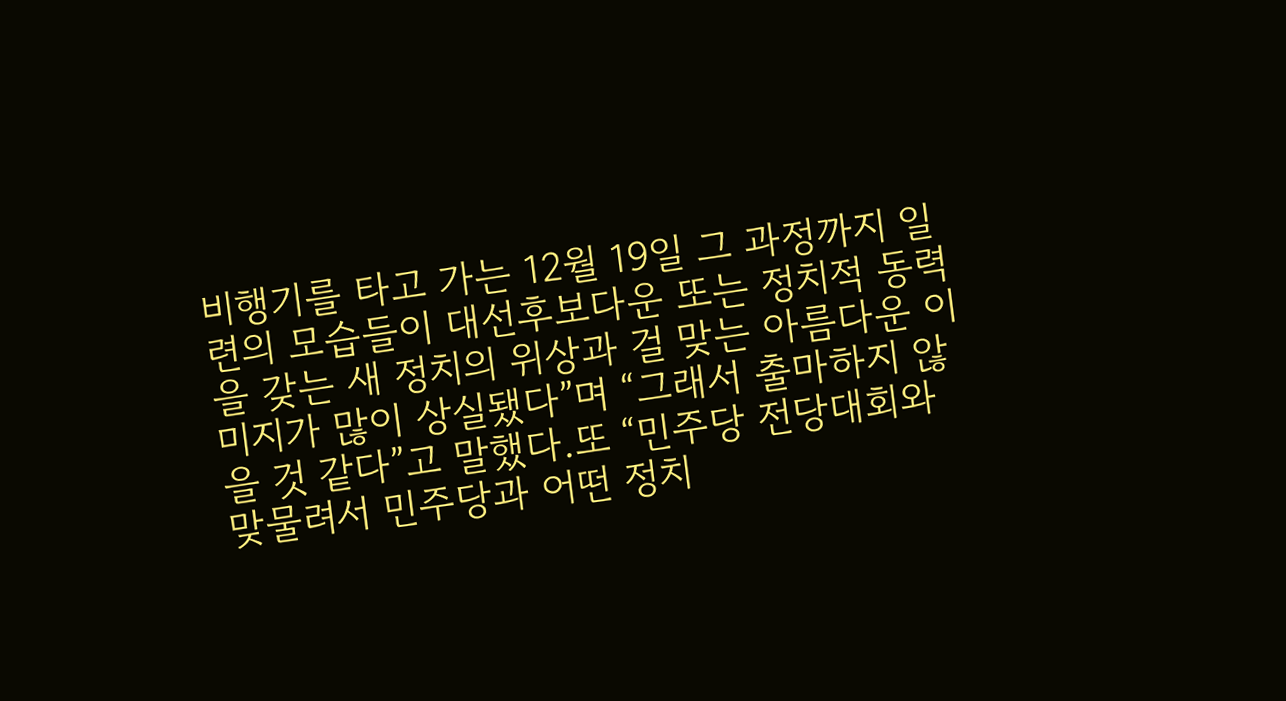비행기를 타고 가는 12월 19일 그 과정까지 일련의 모습들이 대선후보다운 또는 정치적 동력을 갖는 새 정치의 위상과 걸 맞는 아름다운 이미지가 많이 상실됐다”며 “그래서 출마하지 않을 것 같다”고 말했다.또 “민주당 전당대회와 맞물려서 민주당과 어떤 정치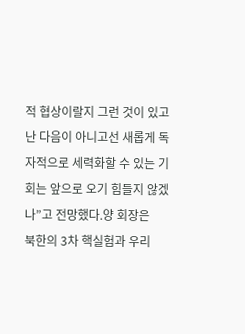적 협상이랄지 그런 것이 있고 난 다음이 아니고선 새롭게 독자적으로 세력화할 수 있는 기회는 앞으로 오기 힘들지 않겠나”고 전망했다.양 회장은
북한의 3차 핵실험과 우리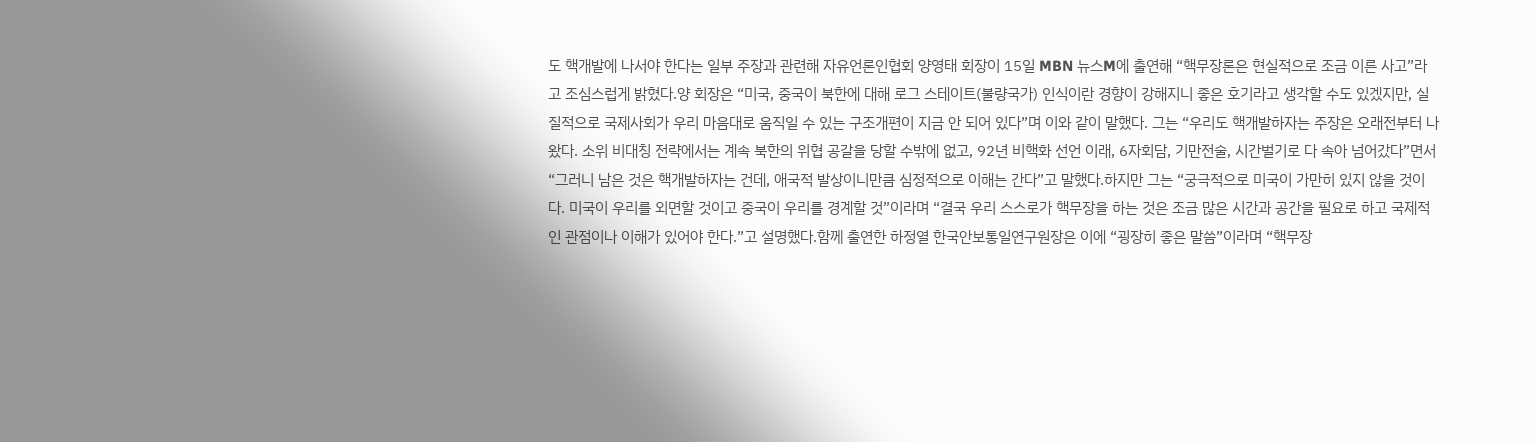도 핵개발에 나서야 한다는 일부 주장과 관련해 자유언론인협회 양영태 회장이 15일 MBN 뉴스M에 출연해 “핵무장론은 현실적으로 조금 이른 사고”라고 조심스럽게 밝혔다.양 회장은 “미국, 중국이 북한에 대해 로그 스테이트(불량국가) 인식이란 경향이 강해지니 좋은 호기라고 생각할 수도 있겠지만, 실질적으로 국제사회가 우리 마음대로 움직일 수 있는 구조개편이 지금 안 되어 있다”며 이와 같이 말했다. 그는 “우리도 핵개발하자는 주장은 오래전부터 나왔다. 소위 비대칭 전략에서는 계속 북한의 위협 공갈을 당할 수밖에 없고, 92년 비핵화 선언 이래, 6자회담, 기만전술, 시간벌기로 다 속아 넘어갔다”면서 “그러니 남은 것은 핵개발하자는 건데, 애국적 발상이니만큼 심정적으로 이해는 간다”고 말했다.하지만 그는 “궁극적으로 미국이 가만히 있지 않을 것이다. 미국이 우리를 외면할 것이고 중국이 우리를 경계할 것”이라며 “결국 우리 스스로가 핵무장을 하는 것은 조금 많은 시간과 공간을 필요로 하고 국제적인 관점이나 이해가 있어야 한다.”고 설명했다.함께 출연한 하정열 한국안보통일연구원장은 이에 “굉장히 좋은 말씀”이라며 “핵무장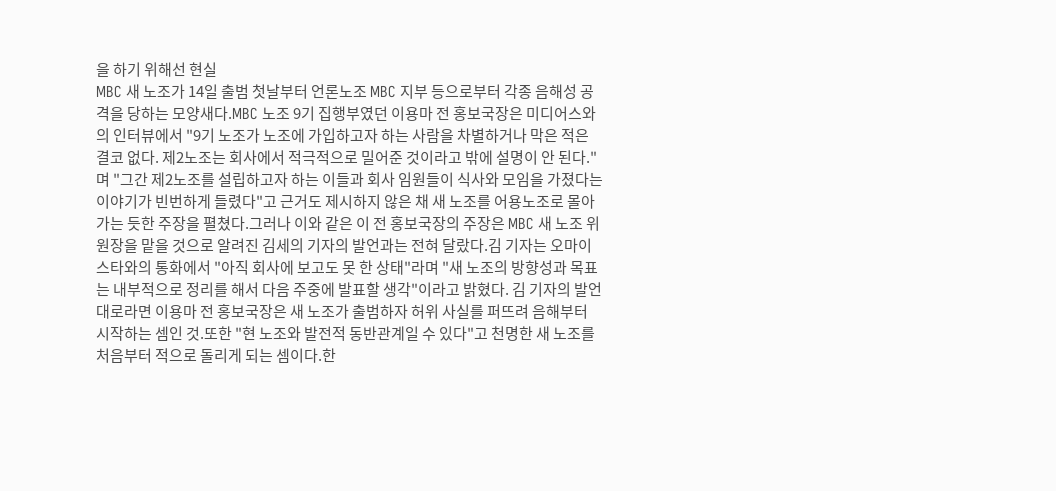을 하기 위해선 현실
MBC 새 노조가 14일 출범 첫날부터 언론노조 MBC 지부 등으로부터 각종 음해성 공격을 당하는 모양새다.MBC 노조 9기 집행부였던 이용마 전 홍보국장은 미디어스와의 인터뷰에서 "9기 노조가 노조에 가입하고자 하는 사람을 차별하거나 막은 적은 결코 없다. 제2노조는 회사에서 적극적으로 밀어준 것이라고 밖에 설명이 안 된다."며 "그간 제2노조를 설립하고자 하는 이들과 회사 임원들이 식사와 모임을 가졌다는 이야기가 빈번하게 들렸다"고 근거도 제시하지 않은 채 새 노조를 어용노조로 몰아가는 듯한 주장을 펼쳤다.그러나 이와 같은 이 전 홍보국장의 주장은 MBC 새 노조 위원장을 맡을 것으로 알려진 김세의 기자의 발언과는 전혀 달랐다.김 기자는 오마이스타와의 통화에서 "아직 회사에 보고도 못 한 상태"라며 "새 노조의 방향성과 목표는 내부적으로 정리를 해서 다음 주중에 발표할 생각"이라고 밝혔다. 김 기자의 발언대로라면 이용마 전 홍보국장은 새 노조가 출범하자 허위 사실를 퍼뜨려 음해부터 시작하는 셈인 것.또한 "현 노조와 발전적 동반관계일 수 있다"고 천명한 새 노조를 처음부터 적으로 돌리게 되는 셈이다.한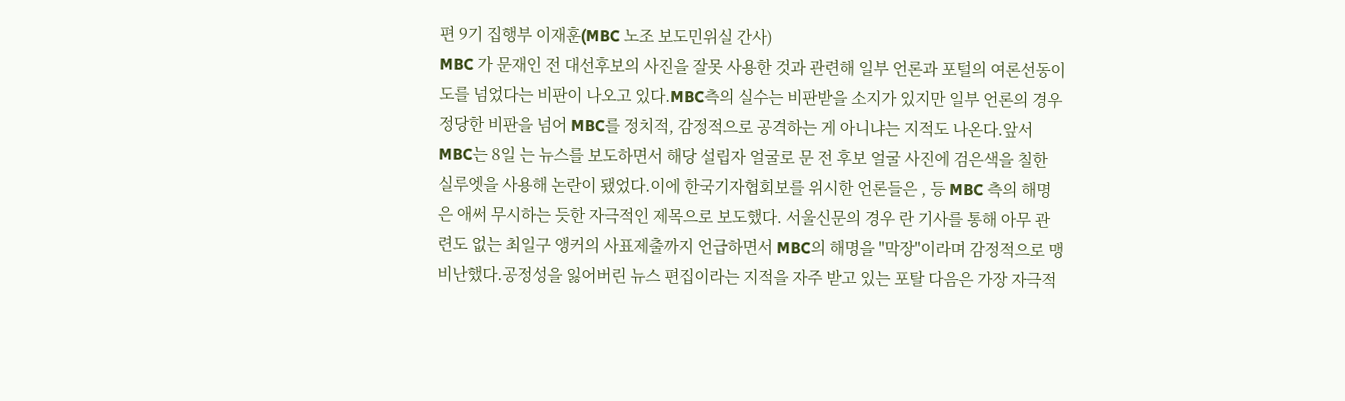편 9기 집행부 이재훈(MBC 노조 보도민위실 간사)
MBC 가 문재인 전 대선후보의 사진을 잘못 사용한 것과 관련해 일부 언론과 포털의 여론선동이 도를 넘었다는 비판이 나오고 있다.MBC측의 실수는 비판받을 소지가 있지만 일부 언론의 경우 정당한 비판을 넘어 MBC를 정치적, 감정적으로 공격하는 게 아니냐는 지적도 나온다.앞서 MBC는 8일 는 뉴스를 보도하면서 해당 설립자 얼굴로 문 전 후보 얼굴 사진에 검은색을 칠한 실루엣을 사용해 논란이 됐었다.이에 한국기자협회보를 위시한 언론들은 , 등 MBC 측의 해명은 애써 무시하는 듯한 자극적인 제목으로 보도했다. 서울신문의 경우 란 기사를 통해 아무 관련도 없는 최일구 앵커의 사표제출까지 언급하면서 MBC의 해명을 "막장"이라며 감정적으로 맹비난했다.공정성을 잃어버린 뉴스 편집이라는 지적을 자주 받고 있는 포탈 다음은 가장 자극적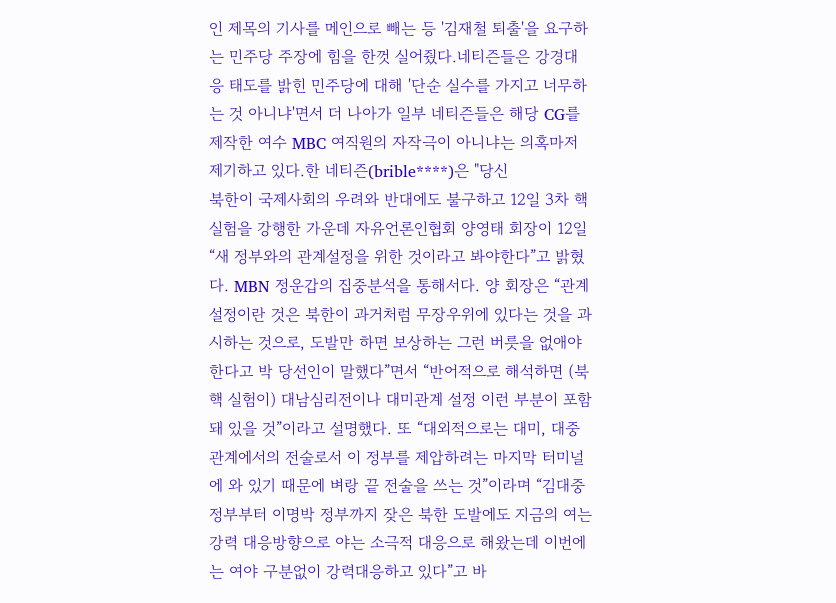인 제목의 기사를 메인으로 빼는 등 '김재철 퇴출'을 요구하는 민주당 주장에 힘을 한껏 실어줬다.네티즌들은 강경대응 태도를 밝힌 민주당에 대해 '단순 실수를 가지고 너무하는 것 아니냐'면서 더 나아가 일부 네티즌들은 해당 CG를 제작한 여수 MBC 여직원의 자작극이 아니냐는 의혹마저 제기하고 있다.한 네티즌(brible****)은 "당신
북한이 국제사회의 우려와 반대에도 불구하고 12일 3차 핵실험을 강행한 가운데 자유언론인협회 양영태 회장이 12일 “새 정부와의 관계설정을 위한 것이라고 봐야한다”고 밝혔다. MBN 정운갑의 집중분석을 통해서다. 양 회장은 “관계설정이란 것은 북한이 과거처럼 무장우위에 있다는 것을 과시하는 것으로, 도발만 하면 보상하는 그런 버릇을 없애야 한다고 박 당선인이 말했다”면서 “반어적으로 해석하면 (북핵 실험이) 대남심리전이나 대미관계 설정 이런 부분이 포함돼 있을 것”이라고 설명했다. 또 “대외적으로는 대미, 대중관계에서의 전술로서 이 정부를 제압하려는 마지막 터미널에 와 있기 때문에 벼랑 끝 전술을 쓰는 것”이라며 “김대중 정부부터 이명박 정부까지 잦은 북한 도발에도 지금의 여는 강력 대응방향으로 야는 소극적 대응으로 해왔는데 이번에는 여야 구분없이 강력대응하고 있다”고 바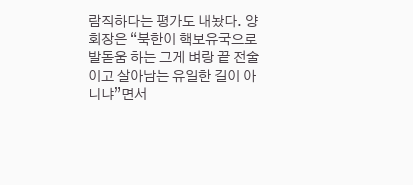람직하다는 평가도 내놨다. 양 회장은 “북한이 핵보유국으로 발돋움 하는 그게 벼랑 끝 전술이고 살아남는 유일한 길이 아니냐”면서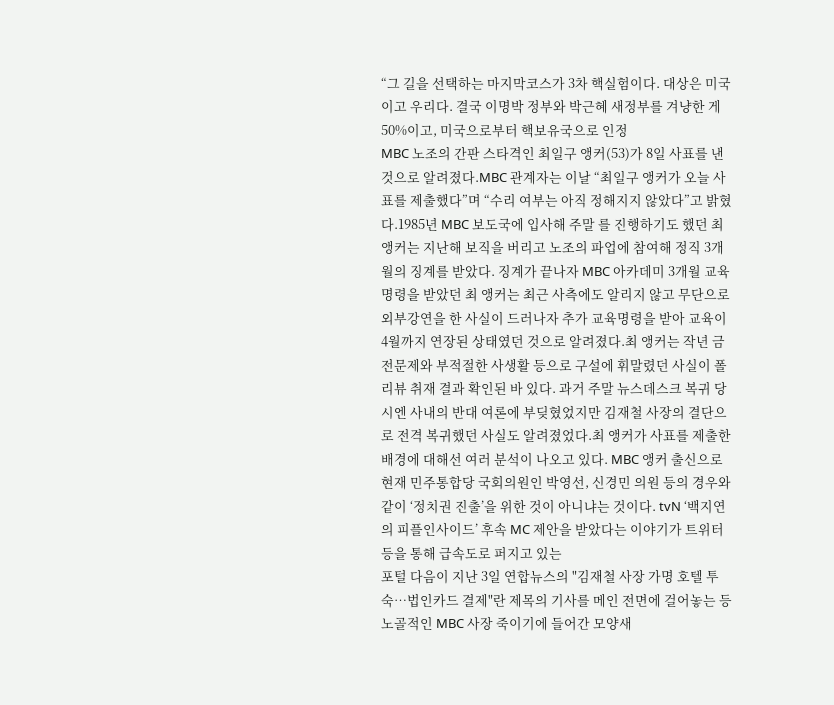“그 길을 선택하는 마지막코스가 3차 핵실험이다. 대상은 미국이고 우리다. 결국 이명박 정부와 박근혜 새정부를 겨냥한 게 50%이고, 미국으로부터 핵보유국으로 인정
MBC 노조의 간판 스타격인 최일구 앵커(53)가 8일 사표를 낸 것으로 알려졌다.MBC 관계자는 이날 “최일구 앵커가 오늘 사표를 제출했다”며 “수리 여부는 아직 정해지지 않았다”고 밝혔다.1985년 MBC 보도국에 입사해 주말 를 진행하기도 했던 최 앵커는 지난해 보직을 버리고 노조의 파업에 참여해 정직 3개월의 징계를 받았다. 징계가 끝나자 MBC 아카데미 3개월 교육명령을 받았던 최 앵커는 최근 사측에도 알리지 않고 무단으로 외부강연을 한 사실이 드러나자 추가 교육명령을 받아 교육이 4월까지 연장된 상태였던 것으로 알려졌다.최 앵커는 작년 금전문제와 부적절한 사생활 등으로 구설에 휘말렸던 사실이 폴리뷰 취재 결과 확인된 바 있다. 과거 주말 뉴스데스크 복귀 당시엔 사내의 반대 여론에 부딪혔었지만 김재철 사장의 결단으로 전격 복귀했던 사실도 알려졌었다.최 앵커가 사표를 제출한 배경에 대해선 여러 분석이 나오고 있다. MBC 앵커 출신으로 현재 민주통합당 국회의원인 박영선, 신경민 의원 등의 경우와 같이 ‘정치권 진출’을 위한 것이 아니냐는 것이다. tvN ‘백지연의 피플인사이드’ 후속 MC 제안을 받았다는 이야기가 트위터 등을 통해 급속도로 퍼지고 있는
포털 다음이 지난 3일 연합뉴스의 "김재철 사장 가명 호텔 투숙…법인카드 결제"란 제목의 기사를 메인 전면에 걸어놓는 등 노골적인 MBC 사장 죽이기에 들어간 모양새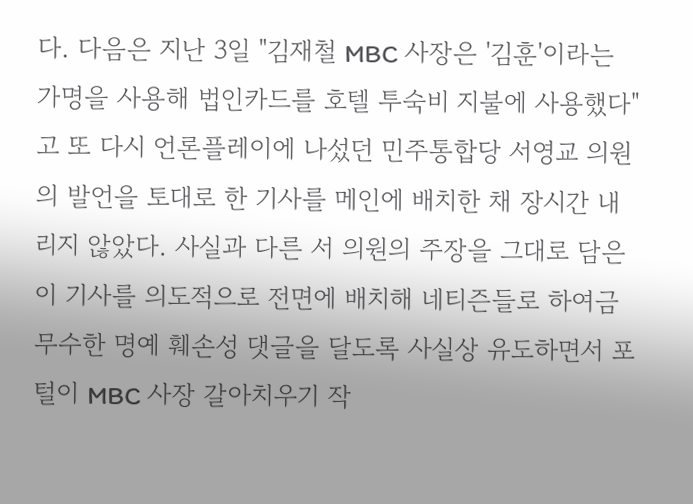다. 다음은 지난 3일 "김재철 MBC 사장은 '김훈'이라는 가명을 사용해 법인카드를 호텔 투숙비 지불에 사용했다"고 또 다시 언론플레이에 나섰던 민주통합당 서영교 의원의 발언을 토대로 한 기사를 메인에 배치한 채 장시간 내리지 않았다. 사실과 다른 서 의원의 주장을 그대로 담은 이 기사를 의도적으로 전면에 배치해 네티즌들로 하여금 무수한 명예 훼손성 댓글을 달도록 사실상 유도하면서 포털이 MBC 사장 갈아치우기 작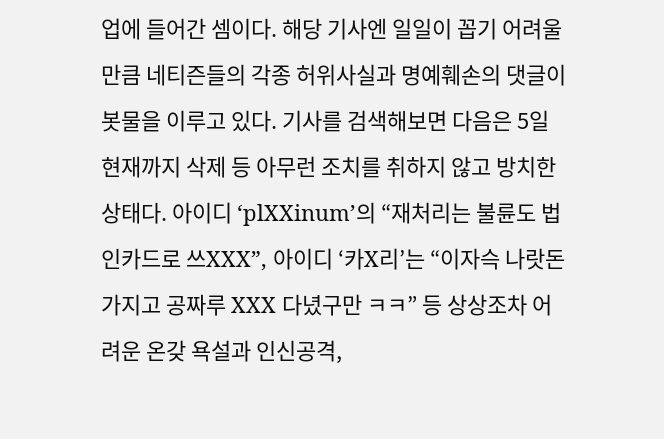업에 들어간 셈이다. 해당 기사엔 일일이 꼽기 어려울 만큼 네티즌들의 각종 허위사실과 명예훼손의 댓글이 봇물을 이루고 있다. 기사를 검색해보면 다음은 5일 현재까지 삭제 등 아무런 조치를 취하지 않고 방치한 상태다. 아이디 ‘plXXinum’의 “재처리는 불륜도 법인카드로 쓰XXX”, 아이디 ‘카X리’는 “이자슥 나랏돈 가지고 공짜루 XXX 다녔구만 ㅋㅋ” 등 상상조차 어려운 온갖 욕설과 인신공격,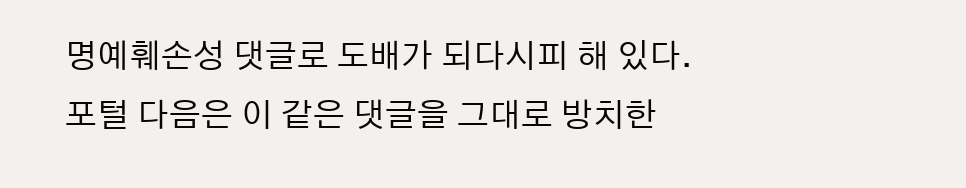명예훼손성 댓글로 도배가 되다시피 해 있다. 포털 다음은 이 같은 댓글을 그대로 방치한